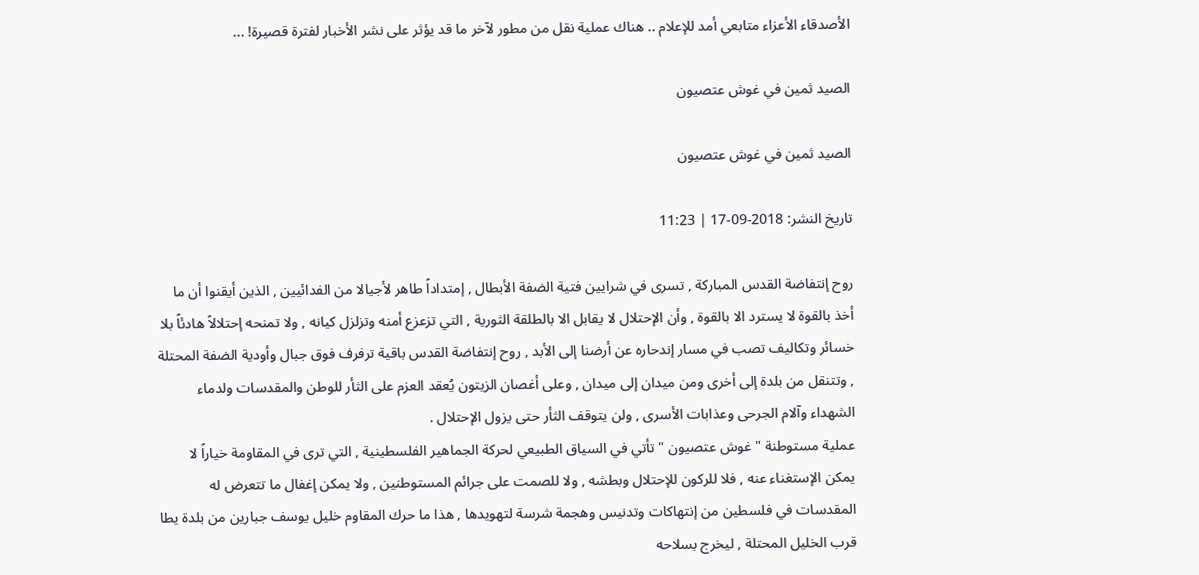الأصدقاء الأعزاء متابعي أمد للإعلام .. هناك عملية نقل من مطور لآخر ما قد يؤثر على نشر الأخبار لفترة قصيرة! ...

الصيد ثمين في غوش عتصيون

الصيد ثمين في غوش عتصيون

تاريخ النشر: 2018-09-17 | 11:23

روح إنتفاضة القدس المباركة , تسرى في شرايين فتية الضفة الأبطال , إمتداداً طاهر لأجيالا من الفدائيين , الذين أيقنوا أن ما أخذ بالقوة لا يسترد الا بالقوة , وأن الإحتلال لا يقابل الا بالطلقة الثورية , التي تزعزع أمنه وتزلزل كيانه , ولا تمنحه إحتلالاً هادئاً بلا خسائر وتكاليف تصب في مسار إندحاره عن أرضنا إلى الأبد , روح إنتفاضة القدس باقية ترفرف فوق جبال وأودية الضفة المحتلة , وتتنقل من بلدة إلى أخرى ومن ميدان إلى ميدان , وعلى أغصان الزيتون يُعقد العزم على الثأر للوطن والمقدسات ولدماء الشهداء وآلام الجرحى وعذابات الأسرى , ولن يتوقف الثأر حتى يزول الإحتلال .
عملية مستوطنة " غوش عتصيون " تأتي في السياق الطبيعي لحركة الجماهير الفلسطينية , التي ترى في المقاومة خياراً لا يمكن الإستغناء عنه , فلا للركون للإحتلال وبطشه , ولا للصمت على جرائم المستوطنين , ولا يمكن إغفال ما تتعرض له المقدسات في فلسطين من إنتهاكات وتدنيس وهجمة شرسة لتهويدها , هذا ما حرك المقاوم خليل يوسف جبارين من بلدة يطا قرب الخليل المحتلة , ليخرج بسلاحه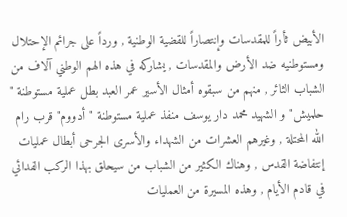الأبيض ثأراً للمقدسات وإنتصاراً للقضية الوطنية , ورداً على جرائم الإحتلال ومستوطنيه ضد الأرض والمقدسات , يشاركه في هذه الهم الوطني آلاف من الشباب الثائر , منهم من سبقوه أمثال الأسير عمر العبد بطل عملية مستوطنة " حلميش" و الشهيد محمد دار يوسف منفذ عملية مستوطنة " أدووم" قرب رام الله المحتلة , وغيرهم العشرات من الشهداء والأسرى الجرحى أبطال عمليات إنتفاضة القدس , وهناك الكثير من الشباب من سيحلق بهذا الركب الفدائي في قادم الأيام , وهذه المسيرة من العمليات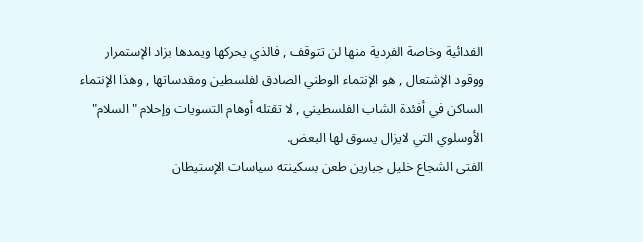الفدائية وخاصة الفردية منها لن تتوقف , فالذي يحركها ويمدها بزاد الإستمرار ووقود الإشتعال , هو الإنتماء الوطني الصادق لفلسطين ومقدساتها , وهذا الإنتماء الساكن في أفئدة الشاب الفلسطيني , لا تقتله أوهام التسويات وإحلام "السلام" الأوسلوي التي لايزال يسوق لها البعض.
الفتى الشجاع خليل جبارين طعن بسكينته سياسات الإستيطان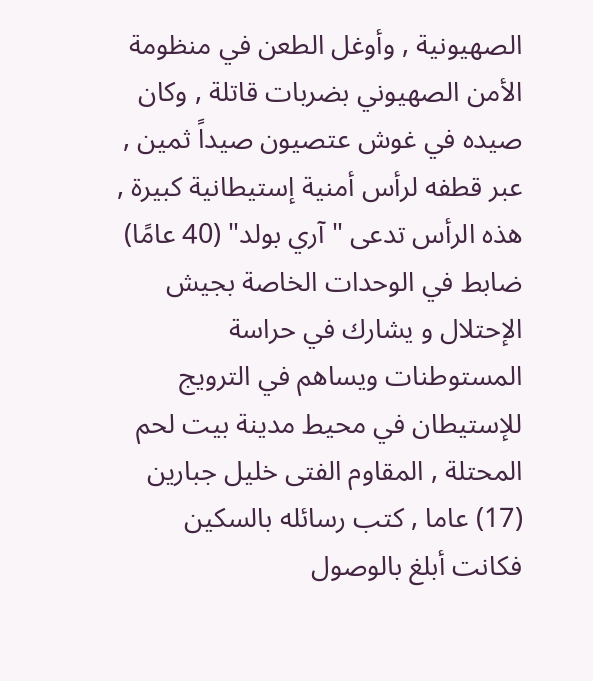الصهيونية , وأوغل الطعن في منظومة الأمن الصهيوني بضربات قاتلة , وكان صيده في غوش عتصيون صيداً ثمين , عبر قطفه لرأس أمنية إستيطانية كبيرة , هذه الرأس تدعى " آري بولد" (40 عامًا) ضابط في الوحدات الخاصة بجيش الإحتلال و يشارك في حراسة المستوطنات ويساهم في الترويج للإستيطان في محيط مدينة بيت لحم المحتلة , المقاوم الفتى خليل جبارين (17) عاما , كتب رسائله بالسكين فكانت أبلغ بالوصول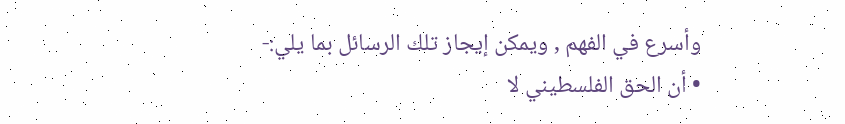وأسرع في الفهم , ويمكن إيجاز تلك الرسائل بما يلي:-
• أن الحق الفلسطيني لا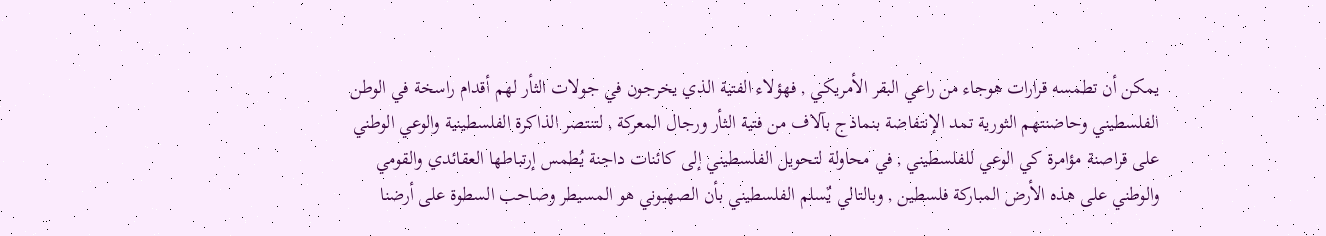يمكن أن تطمسه قرارات هوجاء من راعي البقر الأمريكي , فهؤلاء الفتية الذي يخرجون في جولات الثأر لهم أقدام راسخة في الوطن الفلسطيني وحاضنتهم الثورية تمد الإنتفاضة بنماذج بآلاف من فتية الثأر ورجال المعركة , لتنتصر الذاكرة الفلسطينية والوعي الوطني على قراصنة مؤامرة كي الوعي للفلسطيني , في محاولة لتحويل الفلسطيني إلى كائنات داجنة يُطمس إرتباطها العقائدي والقومي والوطني على هذه الأرض المباركة فلسطين , وبالتالي يٌسلم الفلسطيني بأن الصهيوني هو المسيطر وصاحب السطوة على أرضنا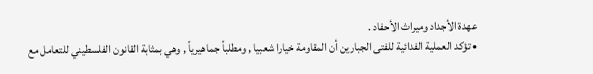عهدة الأجداد وميراث الأحفاد .
• تؤكد العملية الفدائية للفتى الجبارين أن المقاومة خيارا شعبيا , ومطلباً جماهيرياً , وهي بمثابة القانون الفلسطيني للتعامل مع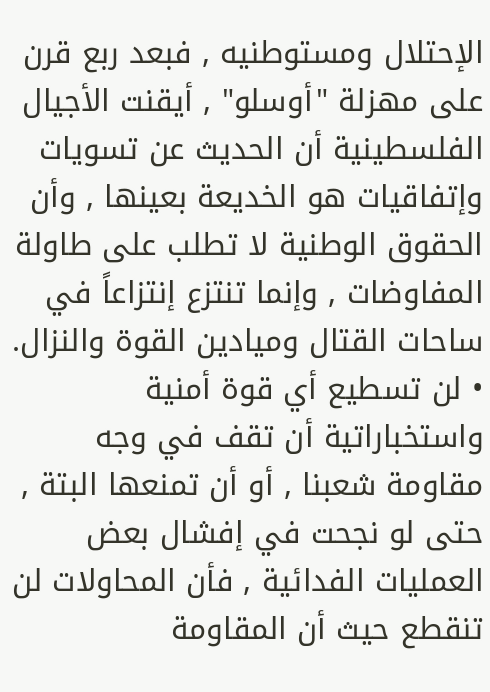الإحتلال ومستوطنيه , فبعد ربع قرن على مهزلة "أوسلو" , أيقنت الأجيال الفلسطينية أن الحديث عن تسويات وإتفاقيات هو الخديعة بعينها , وأن الحقوق الوطنية لا تطلب على طاولة المفاوضات , وإنما تنتزع إنتزاعاً في ساحات القتال وميادين القوة والنزال.
• لن تسطيع أي قوة أمنية واستخباراتية أن تقف في وجه مقاومة شعبنا , أو أن تمنعها البتة , حتى لو نجحت في إفشال بعض العمليات الفدائية , فأن المحاولات لن تنقطع حيث أن المقاومة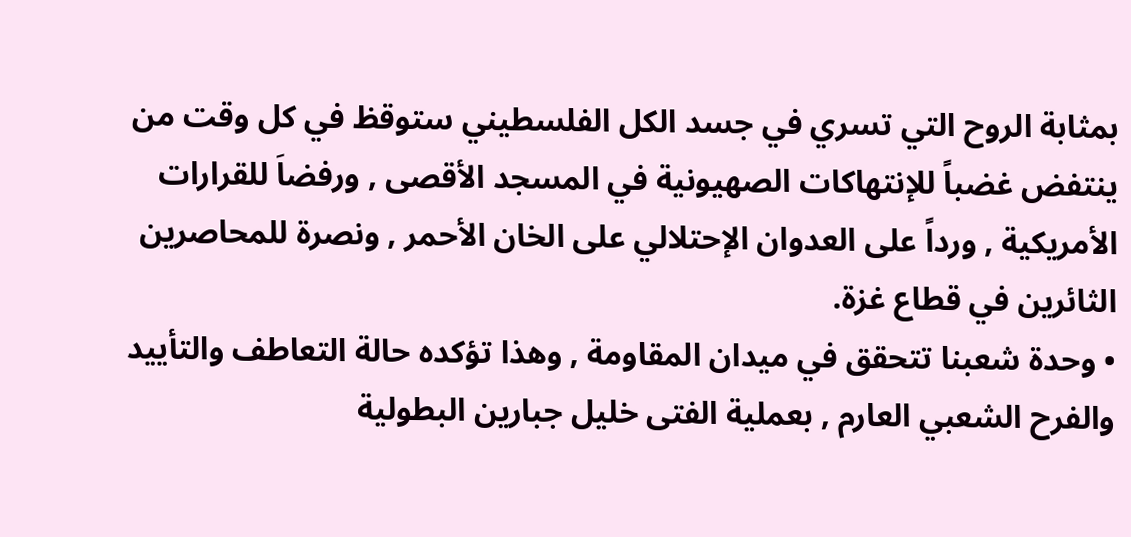بمثابة الروح التي تسري في جسد الكل الفلسطيني ستوقظ في كل وقت من ينتفض غضباً للإنتهاكات الصهيونية في المسجد الأقصى , ورفضاَ للقرارات الأمريكية , ورداً على العدوان الإحتلالي على الخان الأحمر , ونصرة للمحاصرين الثائرين في قطاع غزة.
• وحدة شعبنا تتحقق في ميدان المقاومة , وهذا تؤكده حالة التعاطف والتأييد والفرح الشعبي العارم , بعملية الفتى خليل جبارين البطولية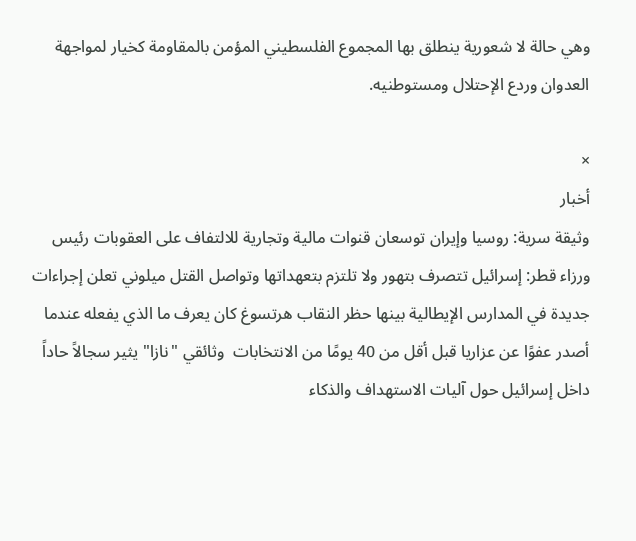وهي حالة لا شعورية ينطلق بها المجموع الفلسطيني المؤمن بالمقاومة كخيار لمواجهة العدوان وردع الإحتلال ومستوطنيه.

×
أخبار
وثيقة سرية: روسيا وإيران توسعان قنوات مالية وتجارية للالتفاف على العقوبات رئيس ورزاء قطر: إسرائيل تتصرف بتهور ولا تلتزم بتعهداتها وتواصل القتل ميلوني تعلن إجراءات جديدة في المدارس الإيطالية بينها حظر النقاب هرتسوغ كان يعرف ما الذي يفعله عندما أصدر عفوًا عن عزاريا قبل أقل من 40 يومًا من الانتخابات  وثائقي "نازا" يثير سجالاً حاداً داخل إسرائيل حول آليات الاستهداف والذكاء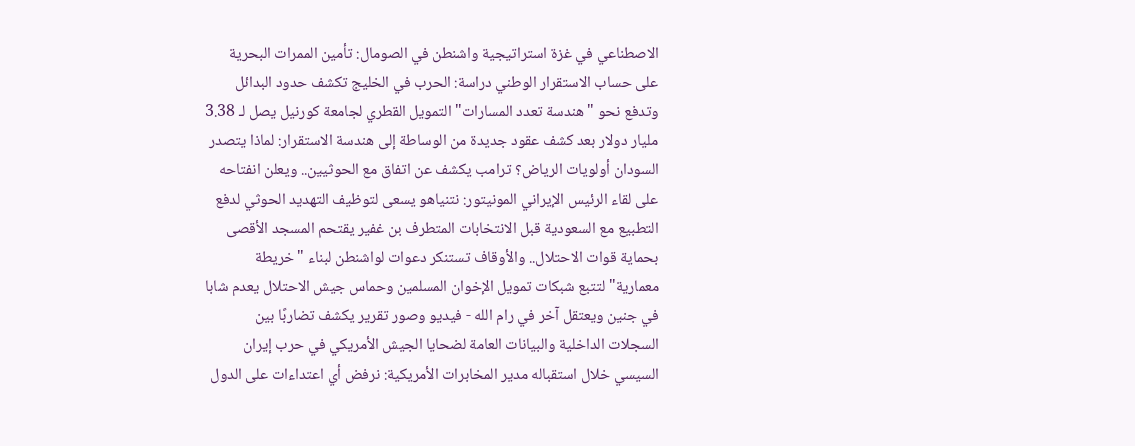الاصطناعي في غزة استراتيجية واشنطن في الصومال: تأمين الممرات البحرية على حساب الاستقرار الوطني دراسة: الحرب في الخليج تكشف حدود البدائل وتدفع نحو "هندسة تعدد المسارات" التمويل القطري لجامعة كورنيل يصل لـ 3.38 مليار دولار بعد كشف عقود جديدة من الوساطة إلى هندسة الاستقرار: لماذا يتصدر السودان أولويات الرياض؟ ترامب يكشف عن اتفاق مع الحوثيين.. ويعلن انفتاحه على لقاء الرئيس الإيراني المونيتور: نتنياهو يسعى لتوظيف التهديد الحوثي لدفع التطبيع مع السعودية قبل الانتخابات المتطرف بن غفير يقتحم المسجد الأقصى بحماية قوات الاحتلال.. والأوقاف تستنكر دعوات لواشنطن لبناء "خريطة معمارية" لتتبع شبكات تمويل الإخوان المسلمين وحماس جيش الاحتلال يعدم شابا في جنين ويعتقل آخر في رام الله - فيديو وصور تقرير يكشف تضاربًا بين السجلات الداخلية والبيانات العامة لضحايا الجيش الأمريكي في حرب إيران السيسي خلال استقباله مدير المخابرات الأمريكية: نرفض أي اعتداءات على الدول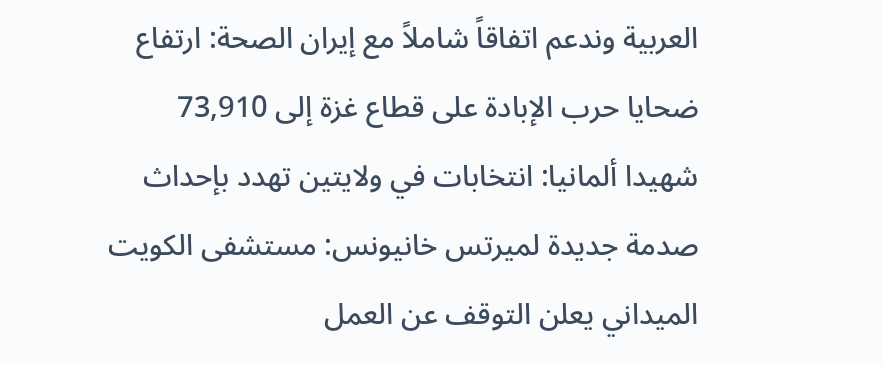العربية وندعم اتفاقاً شاملاً مع إيران الصحة: ارتفاع ضحايا حرب الإبادة على قطاع غزة إلى 73,910 شهيدا ألمانيا: انتخابات في ولايتين تهدد بإحداث صدمة جديدة لميرتس خانيونس: مستشفى الكويت الميداني يعلن التوقف عن العمل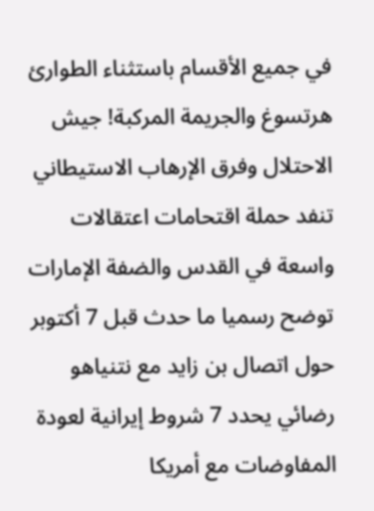في جميع الأقسام باستثناء الطوارئ هرتسوغ والجريمة المركبة! جيش الاحتلال وفرق الإرهاب الاستيطاني تنفد حملة اقتحامات اعتقالات واسعة في القدس والضفة الإمارات توضح رسميا ما حدث قبل 7 أكتوبر حول اتصال بن زايد مع نتنياهو رضائي يحدد 7 شروط إيرانية لعودة المفاوضات مع أمريكا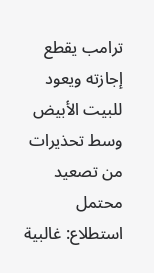ترامب يقطع إجازته ويعود للبيت الأبيض وسط تحذيرات من تصعيد محتمل استطلاع: غالبية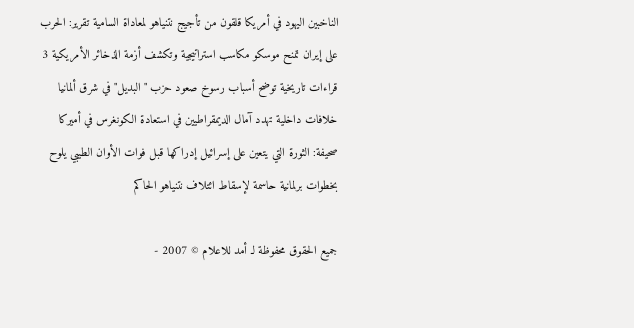الناخبين اليهود في أمريكا قلقون من تأجيج نتنياهو لمعاداة السامية تقرير: الحرب على إيران تمنح موسكو مكاسب استراتيجية وتكشف أزمة الذخائر الأمريكية 3 قراءات تاريخية توضح أسباب رسوخ صعود حزب "البديل" في شرق ألمانيا خلافات داخلية تهدد آمال الديمقراطيين في استعادة الكونغرس في أميركا صحيفة: الثورة التي يتعين على إسرائيل إدراكها قبل فوات الأوان الطيبي يلوح بخطوات برلمانية حاسمة لإسقاط ائتلاف نتنياهو الحاكم

جميع الحقوق محفوظة لـ أمد للاعلام © 2007 -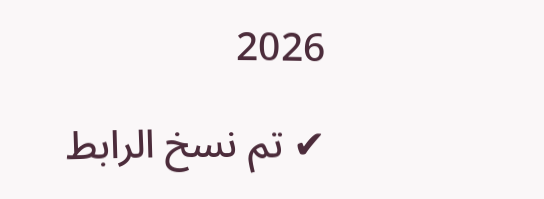2026

✔ تم نسخ الرابط